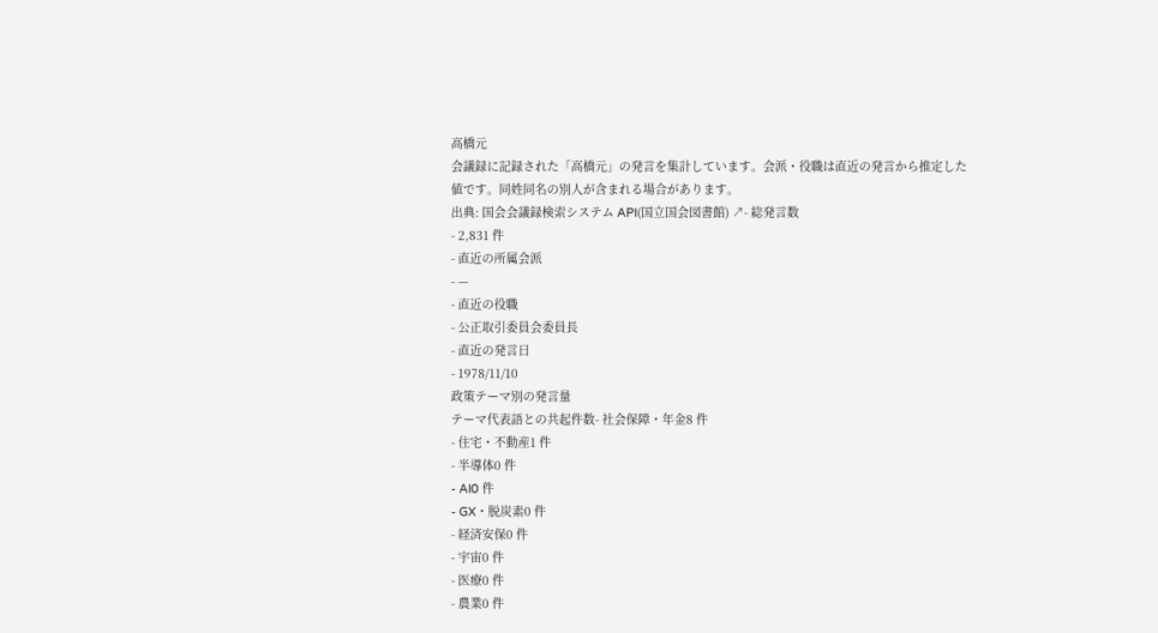高橋元
会議録に記録された「高橋元」の発言を集計しています。会派・役職は直近の発言から推定した値です。同姓同名の別人が含まれる場合があります。
出典: 国会会議録検索システム API(国立国会図書館) ↗- 総発言数
- 2,831 件
- 直近の所属会派
- —
- 直近の役職
- 公正取引委員会委員長
- 直近の発言日
- 1978/11/10
政策テーマ別の発言量
テーマ代表語との共起件数- 社会保障・年金8 件
- 住宅・不動産1 件
- 半導体0 件
- AI0 件
- GX・脱炭素0 件
- 経済安保0 件
- 宇宙0 件
- 医療0 件
- 農業0 件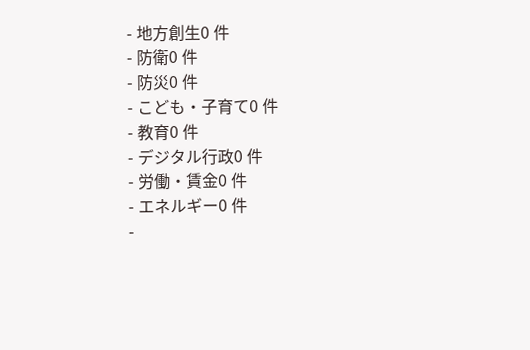- 地方創生0 件
- 防衛0 件
- 防災0 件
- こども・子育て0 件
- 教育0 件
- デジタル行政0 件
- 労働・賃金0 件
- エネルギー0 件
-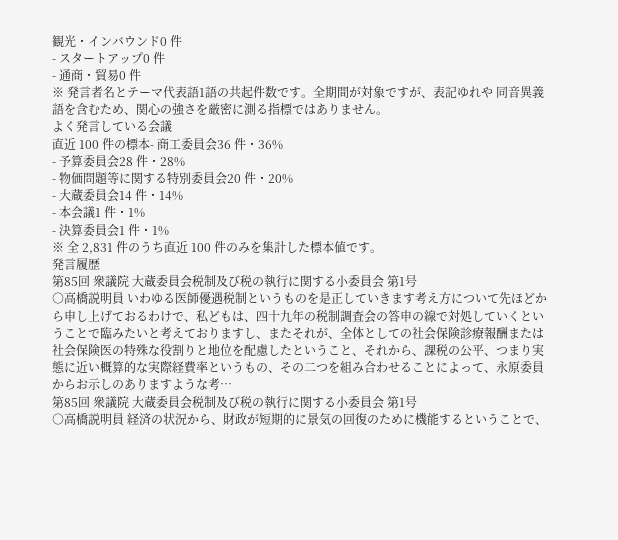観光・インバウンド0 件
- スタートアップ0 件
- 通商・貿易0 件
※ 発言者名とテーマ代表語1語の共起件数です。全期間が対象ですが、表記ゆれや 同音異義語を含むため、関心の強さを厳密に測る指標ではありません。
よく発言している会議
直近 100 件の標本- 商工委員会36 件・36%
- 予算委員会28 件・28%
- 物価問題等に関する特別委員会20 件・20%
- 大蔵委員会14 件・14%
- 本会議1 件・1%
- 決算委員会1 件・1%
※ 全 2,831 件のうち直近 100 件のみを集計した標本値です。
発言履歴
第85回 衆議院 大蔵委員会税制及び税の執行に関する小委員会 第1号
○高橋説明員 いわゆる医師優遇税制というものを是正していきます考え方について先ほどから申し上げておるわけで、私どもは、四十九年の税制調査会の答申の線で対処していくということで臨みたいと考えておりますし、またそれが、全体としての社会保険診療報酬または社会保険医の特殊な役割りと地位を配慮したということ、それから、課税の公平、つまり実態に近い概算的な実際経費率というもの、その二つを組み合わせることによって、永原委員からお示しのありますような考…
第85回 衆議院 大蔵委員会税制及び税の執行に関する小委員会 第1号
○高橋説明員 経済の状況から、財政が短期的に景気の回復のために機能するということで、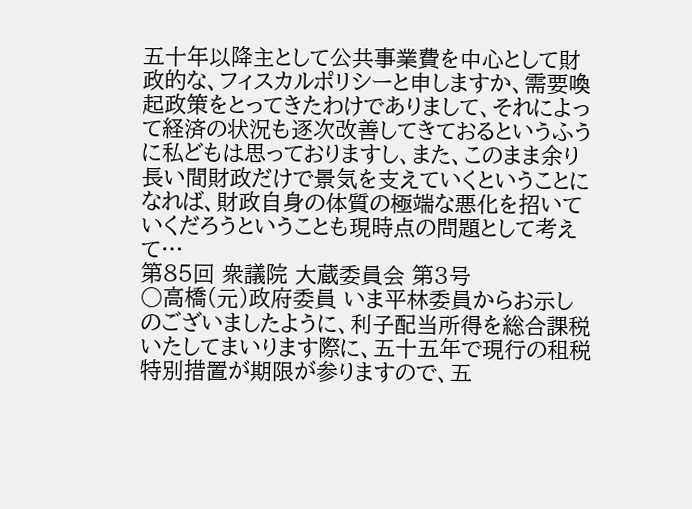五十年以降主として公共事業費を中心として財政的な、フィスカルポリシーと申しますか、需要喚起政策をとってきたわけでありまして、それによって経済の状況も逐次改善してきておるというふうに私どもは思っておりますし、また、このまま余り長い間財政だけで景気を支えていくということになれば、財政自身の体質の極端な悪化を招いていくだろうということも現時点の問題として考えて…
第85回 衆議院 大蔵委員会 第3号
○高橋(元)政府委員 いま平林委員からお示しのございましたように、利子配当所得を総合課税いたしてまいります際に、五十五年で現行の租税特別措置が期限が参りますので、五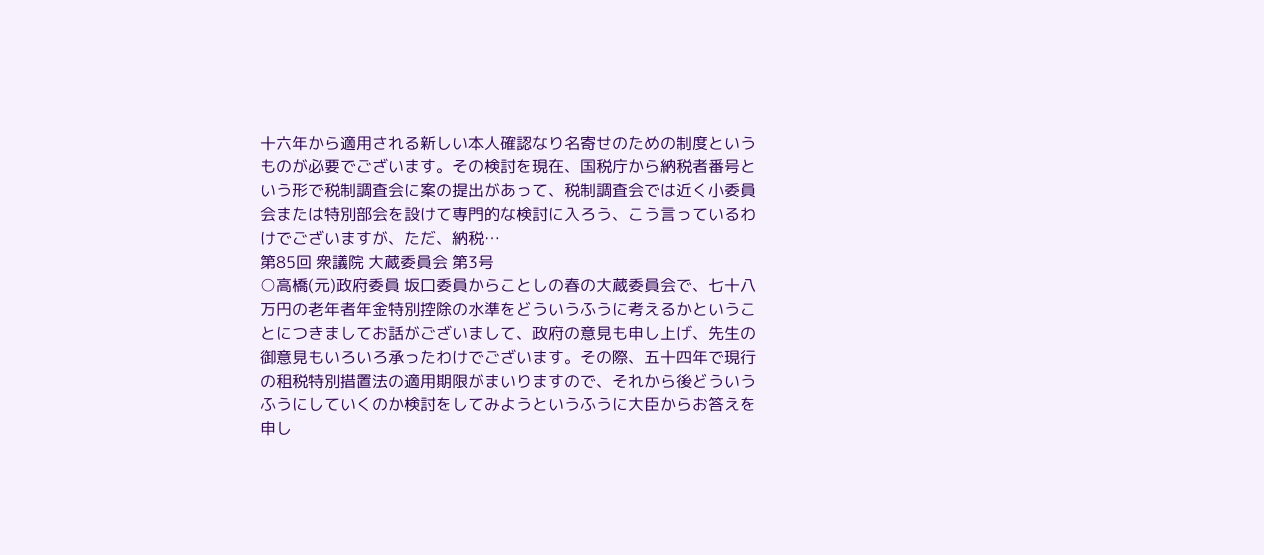十六年から適用される新しい本人確認なり名寄せのための制度というものが必要でございます。その検討を現在、国税庁から納税者番号という形で税制調査会に案の提出があって、税制調査会では近く小委員会または特別部会を設けて専門的な検討に入ろう、こう言っているわけでございますが、ただ、納税…
第85回 衆議院 大蔵委員会 第3号
○高橋(元)政府委員 坂口委員からことしの春の大蔵委員会で、七十八万円の老年者年金特別控除の水準をどういうふうに考えるかということにつきましてお話がございまして、政府の意見も申し上げ、先生の御意見もいろいろ承ったわけでございます。その際、五十四年で現行の租税特別措置法の適用期限がまいりますので、それから後どういうふうにしていくのか検討をしてみようというふうに大臣からお答えを申し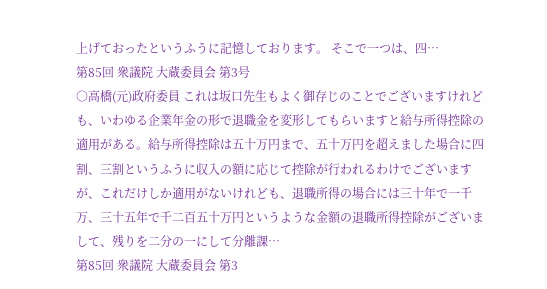上げておったというふうに記憶しております。 そこで一つは、四…
第85回 衆議院 大蔵委員会 第3号
○高橋(元)政府委員 これは坂口先生もよく御存じのことでございますけれども、いわゆる企業年金の形で退職金を変形してもらいますと給与所得控除の適用がある。給与所得控除は五十万円まで、五十万円を超えました場合に四割、三割というふうに収入の額に応じて控除が行われるわけでございますが、これだけしか適用がないけれども、退職所得の場合には三十年で一千万、三十五年で千二百五十万円というような金額の退職所得控除がございまして、残りを二分の一にして分離課…
第85回 衆議院 大蔵委員会 第3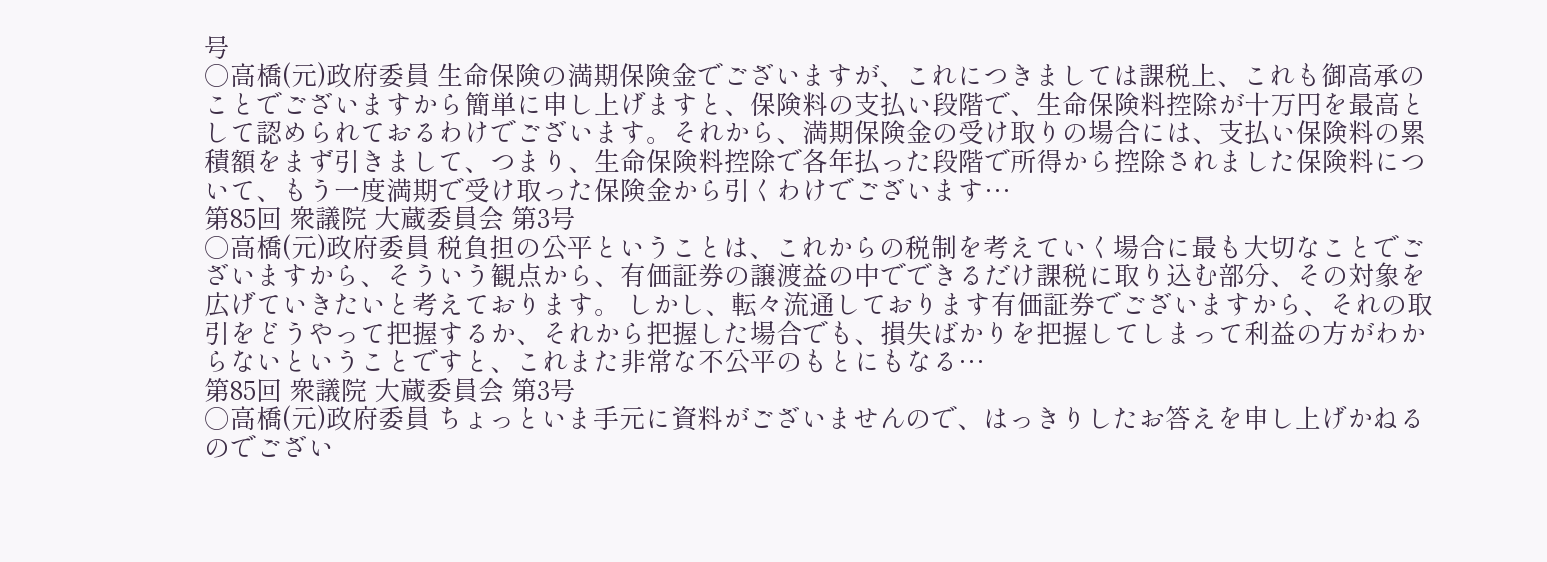号
○高橋(元)政府委員 生命保険の満期保険金でございますが、これにつきましては課税上、これも御高承のことでございますから簡単に申し上げますと、保険料の支払い段階で、生命保険料控除が十万円を最高として認められておるわけでございます。それから、満期保険金の受け取りの場合には、支払い保険料の累積額をまず引きまして、つまり、生命保険料控除で各年払った段階で所得から控除されました保険料について、もう一度満期で受け取った保険金から引くわけでございます…
第85回 衆議院 大蔵委員会 第3号
○高橋(元)政府委員 税負担の公平ということは、これからの税制を考えていく場合に最も大切なことでございますから、そういう観点から、有価証券の譲渡益の中でできるだけ課税に取り込む部分、その対象を広げていきたいと考えております。 しかし、転々流通しております有価証券でございますから、それの取引をどうやって把握するか、それから把握した場合でも、損失ばかりを把握してしまって利益の方がわからないということですと、これまた非常な不公平のもとにもなる…
第85回 衆議院 大蔵委員会 第3号
○高橋(元)政府委員 ちょっといま手元に資料がございませんので、はっきりしたお答えを申し上げかねるのでござい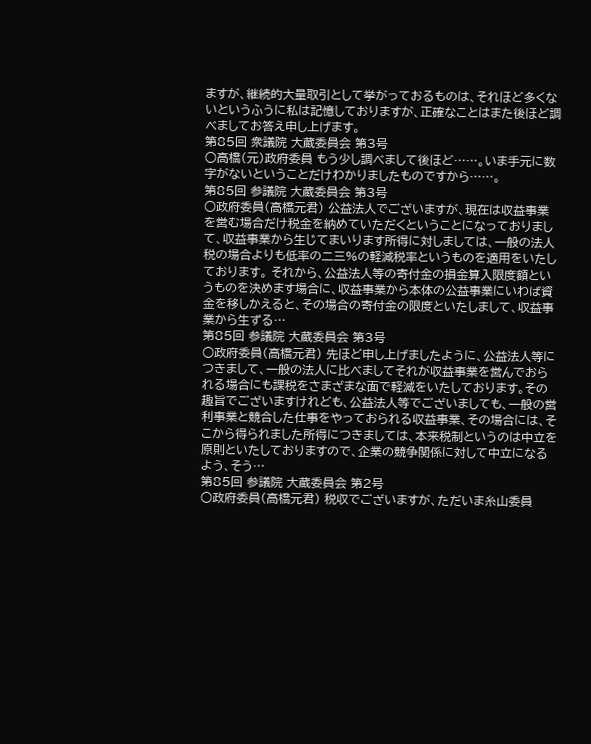ますが、継続的大量取引として挙がっておるものは、それほど多くないというふうに私は記憶しておりますが、正確なことはまた後ほど調べましてお答え申し上げます。
第85回 衆議院 大蔵委員会 第3号
○高橋(元)政府委員 もう少し調べまして後ほど……。いま手元に数字がないということだけわかりましたものですから……。
第85回 参議院 大蔵委員会 第3号
○政府委員(高橋元君) 公益法人でございますが、現在は収益事業を営む場合だけ税金を納めていただくということになっておりまして、収益事業から生じてまいります所得に対しましては、一般の法人税の場合よりも低率の二三%の軽減税率というものを適用をいたしております。 それから、公益法人等の寄付金の損金算入限度額というものを決めます場合に、収益事業から本体の公益事業にいわば資金を移しかえると、その場合の寄付金の限度といたしまして、収益事業から生ずる…
第85回 参議院 大蔵委員会 第3号
○政府委員(高橋元君) 先ほど申し上げましたように、公益法人等につきまして、一般の法人に比べましてそれが収益事業を営んでおられる場合にも課税をさまざまな面で軽減をいたしております。その趣旨でございますけれども、公益法人等でございましても、一般の営利事業と競合した仕事をやっておられる収益事業、その場合には、そこから得られました所得につきましては、本来税制というのは中立を原則といたしておりますので、企業の競争関係に対して中立になるよう、そう…
第85回 参議院 大蔵委員会 第2号
○政府委員(高橋元君) 税収でございますが、ただいま糸山委員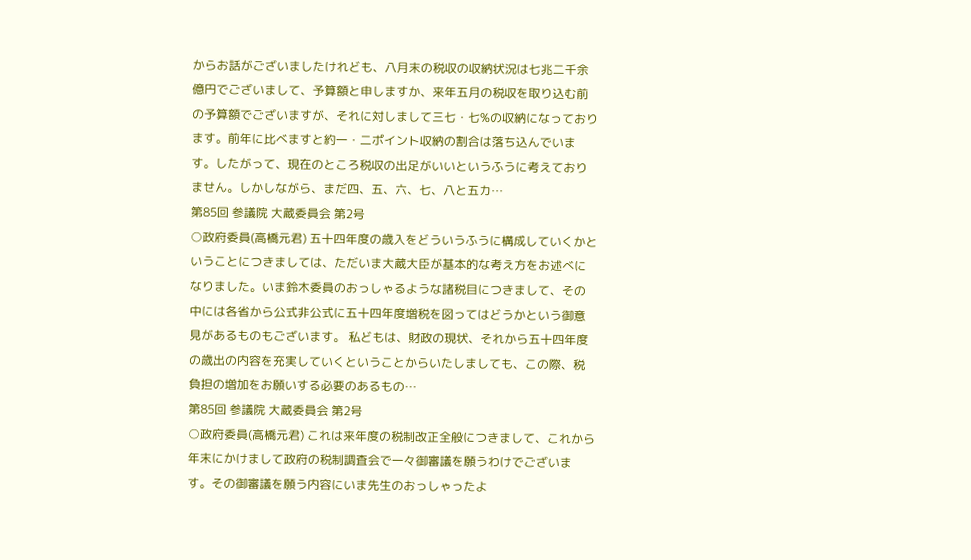からお話がございましたけれども、八月末の税収の収納状況は七兆二千余億円でございまして、予算額と申しますか、来年五月の税収を取り込む前の予算額でございますが、それに対しまして三七・七%の収納になっております。前年に比べますと約一・二ポイント収納の割合は落ち込んでいます。したがって、現在のところ税収の出足がいいというふうに考えておりません。しかしながら、まだ四、五、六、七、八と五カ…
第85回 参議院 大蔵委員会 第2号
○政府委員(高橋元君) 五十四年度の歳入をどういうふうに構成していくかということにつきましては、ただいま大蔵大臣が基本的な考え方をお述べになりました。いま鈴木委員のおっしゃるような諸税目につきまして、その中には各省から公式非公式に五十四年度増税を図ってはどうかという御意見があるものもございます。 私どもは、財政の現状、それから五十四年度の歳出の内容を充実していくということからいたしましても、この際、税負担の増加をお願いする必要のあるもの…
第85回 参議院 大蔵委員会 第2号
○政府委員(高橋元君) これは来年度の税制改正全般につきまして、これから年末にかけまして政府の税制調査会で一々御審議を願うわけでございます。その御審議を願う内容にいま先生のおっしゃったよ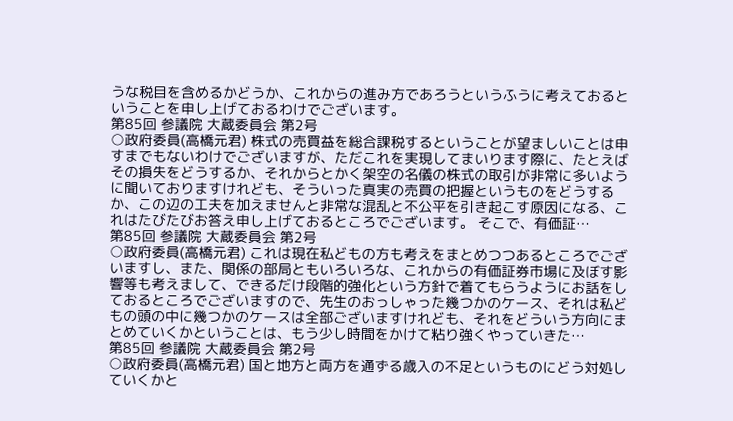うな税目を含めるかどうか、これからの進み方であろうというふうに考えておるということを申し上げておるわけでございます。
第85回 参議院 大蔵委員会 第2号
○政府委員(高橋元君) 株式の売買益を総合課税するということが望ましいことは申すまでもないわけでございますが、ただこれを実現してまいります際に、たとえばその損失をどうするか、それからとかく架空の名儀の株式の取引が非常に多いように聞いておりますけれども、そういった真実の売買の把握というものをどうするか、この辺の工夫を加えませんと非常な混乱と不公平を引き起こす原因になる、これはたびたびお答え申し上げておるところでございます。 そこで、有価証…
第85回 参議院 大蔵委員会 第2号
○政府委員(高橋元君) これは現在私どもの方も考えをまとめつつあるところでございますし、また、関係の部局ともいろいろな、これからの有価証券市場に及ぼす影響等も考えまして、できるだけ段階的強化という方針で着てもらうようにお話をしておるところでございますので、先生のおっしゃった幾つかのケース、それは私どもの頭の中に幾つかのケースは全部ございますけれども、それをどういう方向にまとめていくかということは、もう少し時間をかけて粘り強くやっていきた…
第85回 参議院 大蔵委員会 第2号
○政府委員(高橋元君) 国と地方と両方を通ずる歳入の不足というものにどう対処していくかと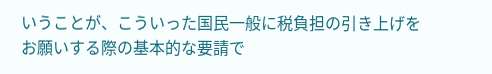いうことが、こういった国民一般に税負担の引き上げをお願いする際の基本的な要請で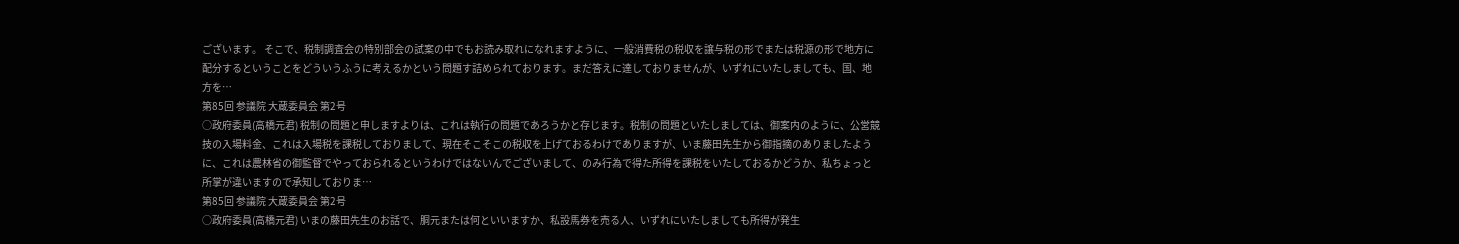ございます。 そこで、税制調査会の特別部会の試案の中でもお読み取れになれますように、一般消費税の税収を譲与税の形でまたは税源の形で地方に配分するということをどういうふうに考えるかという問題す詰められております。まだ答えに達しておりませんが、いずれにいたしましても、国、地方を…
第85回 参議院 大蔵委員会 第2号
○政府委員(高橋元君) 税制の問題と申しますよりは、これは執行の問題であろうかと存じます。税制の問題といたしましては、御案内のように、公営競技の入場料金、これは入場税を課税しておりまして、現在そこそこの税収を上げておるわけでありますが、いま藤田先生から御指摘のありましたように、これは農林省の御監督でやっておられるというわけではないんでございまして、のみ行為で得た所得を課税をいたしておるかどうか、私ちょっと所掌が違いますので承知しておりま…
第85回 参議院 大蔵委員会 第2号
○政府委員(高橋元君) いまの藤田先生のお話で、胴元または何といいますか、私設馬券を売る人、いずれにいたしましても所得が発生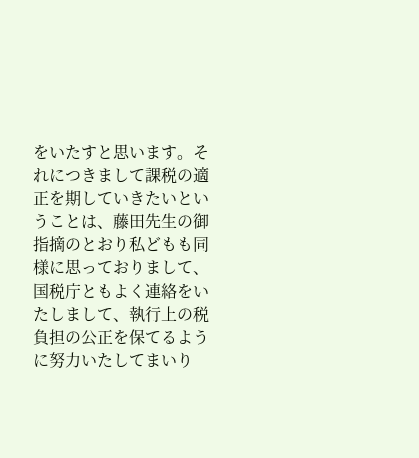をいたすと思います。それにつきまして課税の適正を期していきたいということは、藤田先生の御指摘のとおり私どもも同様に思っておりまして、国税庁ともよく連絡をいたしまして、執行上の税負担の公正を保てるように努力いたしてまいり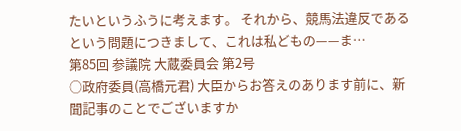たいというふうに考えます。 それから、競馬法違反であるという問題につきまして、これは私どもの——ま…
第85回 参議院 大蔵委員会 第2号
○政府委員(高橋元君) 大臣からお答えのあります前に、新聞記事のことでございますか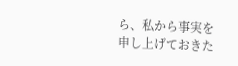ら、私から事実を申し上げておきた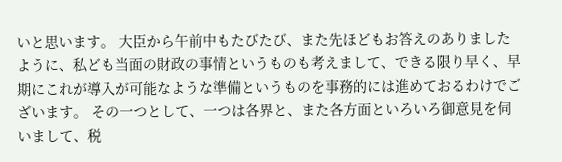いと思います。 大臣から午前中もたびたび、また先ほどもお答えのありましたように、私ども当面の財政の事情というものも考えまして、できる限り早く、早期にこれが導入が可能なような準備というものを事務的には進めておるわけでございます。 その一つとして、一つは各界と、また各方面といろいろ御意見を伺いまして、税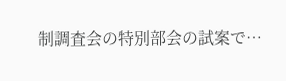制調査会の特別部会の試案で…